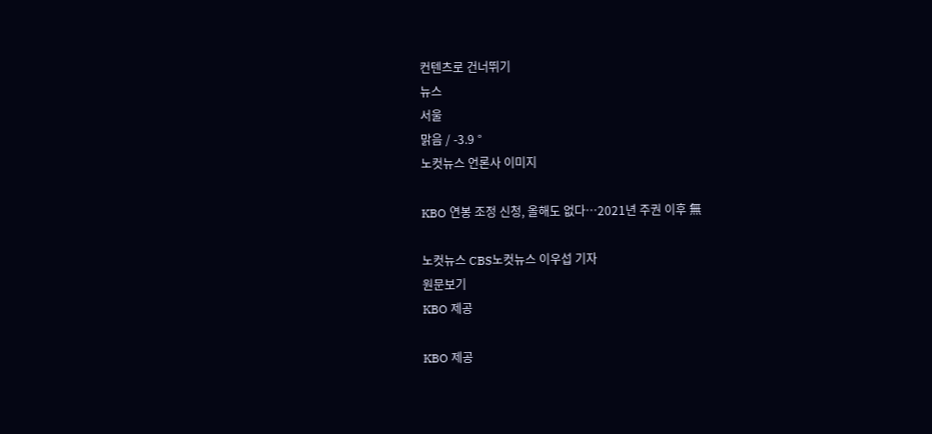컨텐츠로 건너뛰기
뉴스
서울
맑음 / -3.9 °
노컷뉴스 언론사 이미지

KBO 연봉 조정 신청, 올해도 없다…2021년 주권 이후 無

노컷뉴스 CBS노컷뉴스 이우섭 기자
원문보기
KBO 제공

KBO 제공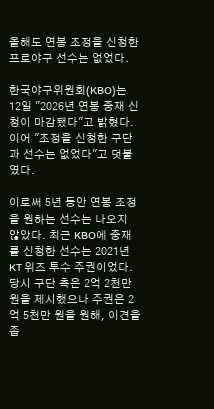올해도 연봉 조정을 신청한 프로야구 선수는 없었다.

한국야구위원회(KBO)는 12일 "2026년 연봉 중재 신청이 마감됐다"고 밝혔다. 이어 "조정을 신청한 구단과 선수는 없었다"고 덧붙였다.

이로써 5년 동안 연봉 조정을 원하는 선수는 나오지 않았다. 최근 KBO에 중재를 신청한 선수는 2021년 KT 위즈 투수 주권이었다. 당시 구단 측은 2억 2천만 원을 제시했으나 주권은 2억 5천만 원을 원해, 이견을 좁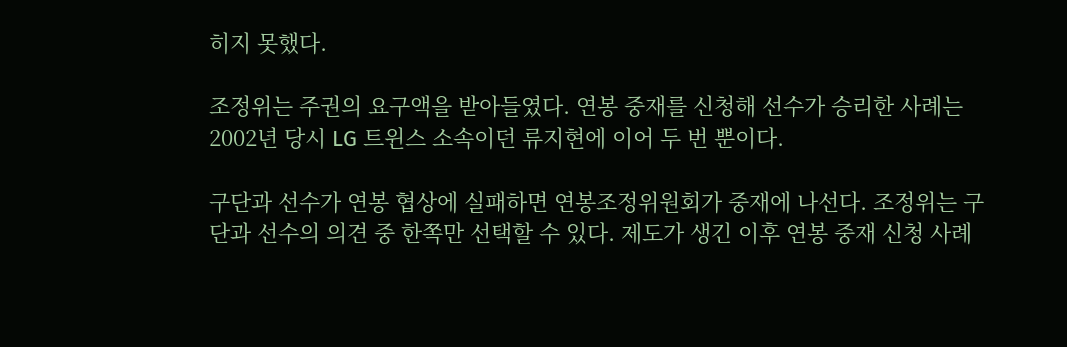히지 못했다.

조정위는 주권의 요구액을 받아들였다. 연봉 중재를 신청해 선수가 승리한 사례는 2002년 당시 LG 트윈스 소속이던 류지현에 이어 두 번 뿐이다.

구단과 선수가 연봉 협상에 실패하면 연봉조정위원회가 중재에 나선다. 조정위는 구단과 선수의 의견 중 한쪽만 선택할 수 있다. 제도가 생긴 이후 연봉 중재 신청 사례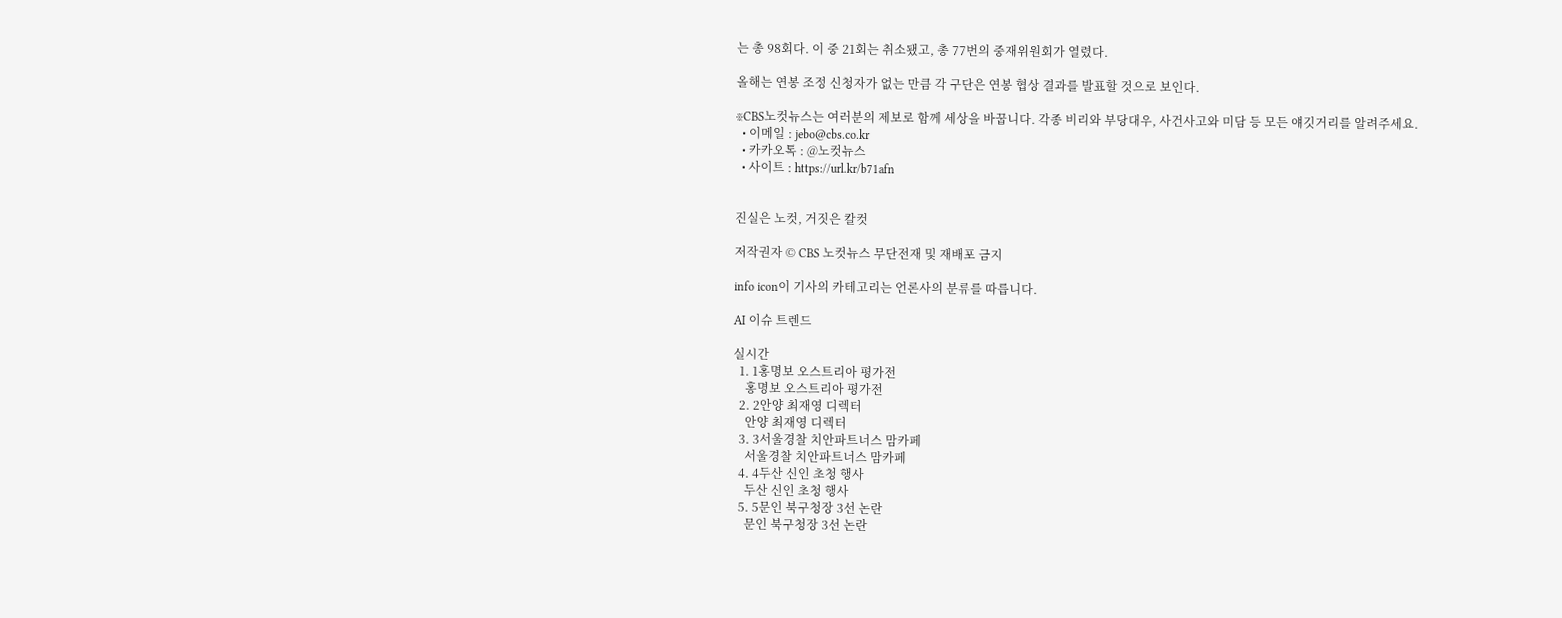는 총 98회다. 이 중 21회는 취소됐고, 총 77번의 중재위원회가 열렸다.

올해는 연봉 조정 신청자가 없는 만큼 각 구단은 연봉 협상 결과를 발표할 것으로 보인다.

※CBS노컷뉴스는 여러분의 제보로 함께 세상을 바꿉니다. 각종 비리와 부당대우, 사건사고와 미담 등 모든 얘깃거리를 알려주세요.
  • 이메일 : jebo@cbs.co.kr
  • 카카오톡 : @노컷뉴스
  • 사이트 : https://url.kr/b71afn


진실은 노컷, 거짓은 칼컷

저작권자 © CBS 노컷뉴스 무단전재 및 재배포 금지

info icon이 기사의 카테고리는 언론사의 분류를 따릅니다.

AI 이슈 트렌드

실시간
  1. 1홍명보 오스트리아 평가전
    홍명보 오스트리아 평가전
  2. 2안양 최재영 디렉터
    안양 최재영 디렉터
  3. 3서울경찰 치안파트너스 맘카페
    서울경찰 치안파트너스 맘카페
  4. 4두산 신인 초청 행사
    두산 신인 초청 행사
  5. 5문인 북구청장 3선 논란
    문인 북구청장 3선 논란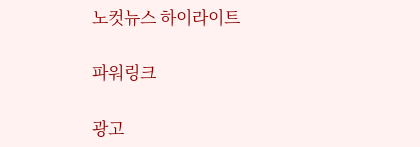노컷뉴스 하이라이트

파워링크

광고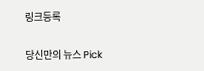링크등록

당신만의 뉴스 Pick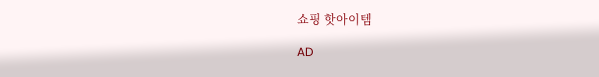쇼핑 핫아이템

AD